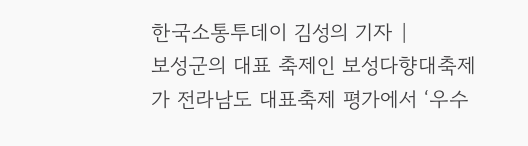한국소통투데이 김성의 기자 |
보성군의 대표 축제인 보성다향대축제가 전라남도 대표축제 평가에서 ‘우수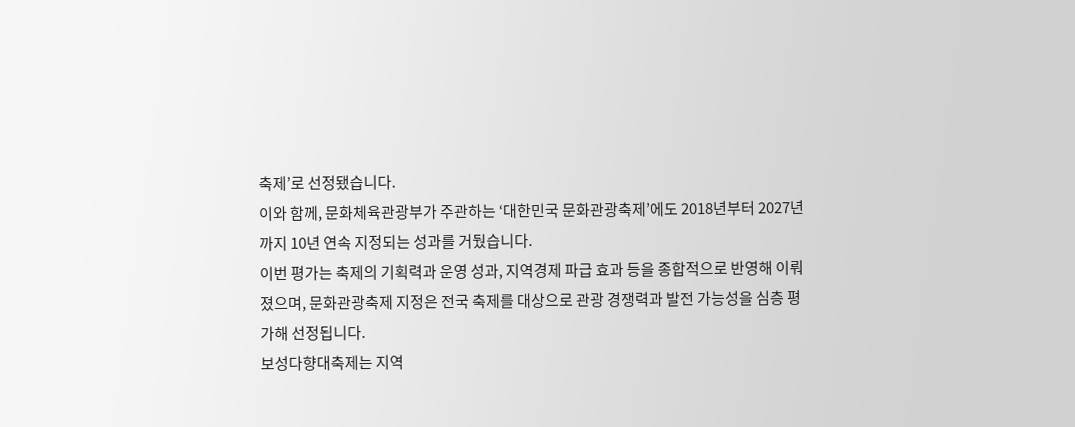축제’로 선정됐습니다.
이와 함께, 문화체육관광부가 주관하는 ‘대한민국 문화관광축제’에도 2018년부터 2027년까지 10년 연속 지정되는 성과를 거뒀습니다.
이번 평가는 축제의 기획력과 운영 성과, 지역경제 파급 효과 등을 종합적으로 반영해 이뤄졌으며, 문화관광축제 지정은 전국 축제를 대상으로 관광 경쟁력과 발전 가능성을 심층 평가해 선정됩니다.
보성다향대축제는 지역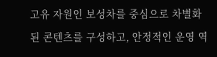고유 자원인 보성차를 중심으로 차별화된 콘텐츠를 구성하고, 안정적인 운영 역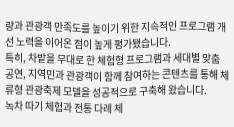량과 관광객 만족도를 높이기 위한 지속적인 프로그램 개선 노력을 이어온 점이 높게 평가됐습니다.
특히, 차밭을 무대로 한 체험형 프로그램과 세대별 맞춤 공연, 지역민과 관광객이 함께 참여하는 콘텐츠를 통해 체류형 관광축제 모델을 성공적으로 구축해 왔습니다.
녹차 따기 체험과 전통 다례 체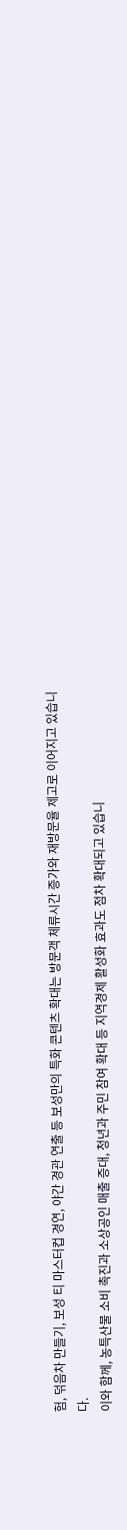험, 덖음차 만들기, 보성 티 마스터컵 경연, 야간 경관 연출 등 보성만의 특화 콘텐츠 확대는 방문객 체류시간 증가와 재방문율 제고로 이어지고 있습니다.
이와 함께, 농특산물 소비 촉진과 소상공인 매출 증대, 청년과 주민 참여 확대 등 지역경제 활성화 효과도 점차 확대되고 있습니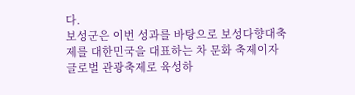다.
보성군은 이번 성과를 바탕으로 보성다향대축제를 대한민국을 대표하는 차 문화 축제이자 글로벌 관광축제로 육성하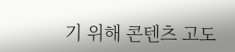기 위해 콘텐츠 고도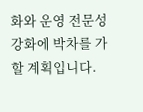화와 운영 전문성 강화에 박차를 가할 계획입니다.